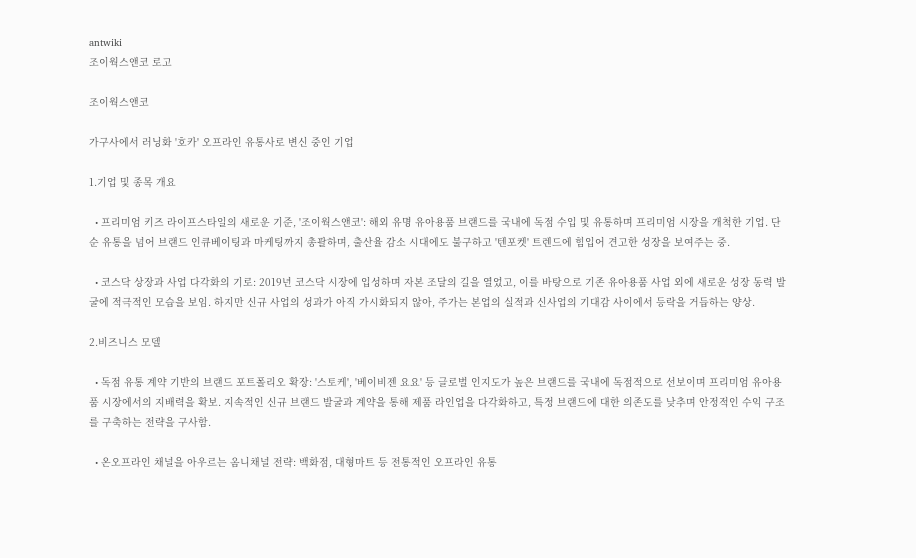antwiki
조이웍스앤코 로고

조이웍스앤코

가구사에서 러닝화 '호카' 오프라인 유통사로 변신 중인 기업

1.기업 및 종목 개요

  • 프리미엄 키즈 라이프스타일의 새로운 기준, '조이웍스앤코': 해외 유명 유아용품 브랜드를 국내에 독점 수입 및 유통하며 프리미엄 시장을 개척한 기업. 단순 유통을 넘어 브랜드 인큐베이팅과 마케팅까지 총괄하며, 출산율 감소 시대에도 불구하고 '텐포켓' 트렌드에 힘입어 견고한 성장을 보여주는 중.

  • 코스닥 상장과 사업 다각화의 기로: 2019년 코스닥 시장에 입성하며 자본 조달의 길을 열었고, 이를 바탕으로 기존 유아용품 사업 외에 새로운 성장 동력 발굴에 적극적인 모습을 보임. 하지만 신규 사업의 성과가 아직 가시화되지 않아, 주가는 본업의 실적과 신사업의 기대감 사이에서 등락을 거듭하는 양상.

2.비즈니스 모델

  • 독점 유통 계약 기반의 브랜드 포트폴리오 확장: '스토케', '베이비젠 요요' 등 글로벌 인지도가 높은 브랜드를 국내에 독점적으로 선보이며 프리미엄 유아용품 시장에서의 지배력을 확보. 지속적인 신규 브랜드 발굴과 계약을 통해 제품 라인업을 다각화하고, 특정 브랜드에 대한 의존도를 낮추며 안정적인 수익 구조를 구축하는 전략을 구사함.

  • 온오프라인 채널을 아우르는 옴니채널 전략: 백화점, 대형마트 등 전통적인 오프라인 유통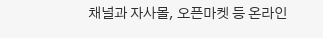채널과 자사몰, 오픈마켓 등 온라인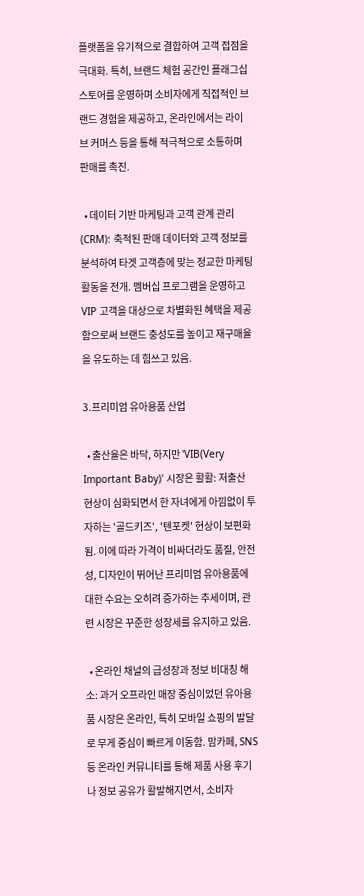플랫폼을 유기적으로 결합하여 고객 접점을 극대화. 특히, 브랜드 체험 공간인 플래그십 스토어를 운영하며 소비자에게 직접적인 브랜드 경험을 제공하고, 온라인에서는 라이브 커머스 등을 통해 적극적으로 소통하며 판매를 촉진.

  • 데이터 기반 마케팅과 고객 관계 관리(CRM): 축적된 판매 데이터와 고객 정보를 분석하여 타겟 고객층에 맞는 정교한 마케팅 활동을 전개. 멤버십 프로그램을 운영하고 VIP 고객을 대상으로 차별화된 혜택을 제공함으로써 브랜드 충성도를 높이고 재구매율을 유도하는 데 힘쓰고 있음.

3.프리미엄 유아용품 산업

  • 출산율은 바닥, 하지만 'VIB(Very Important Baby)' 시장은 활활: 저출산 현상이 심화되면서 한 자녀에게 아낌없이 투자하는 '골드키즈', '텐포켓' 현상이 보편화됨. 이에 따라 가격이 비싸더라도 품질, 안전성, 디자인이 뛰어난 프리미엄 유아용품에 대한 수요는 오히려 증가하는 추세이며, 관련 시장은 꾸준한 성장세를 유지하고 있음.

  • 온라인 채널의 급성장과 정보 비대칭 해소: 과거 오프라인 매장 중심이었던 유아용품 시장은 온라인, 특히 모바일 쇼핑의 발달로 무게 중심이 빠르게 이동함. 맘카페, SNS 등 온라인 커뮤니티를 통해 제품 사용 후기나 정보 공유가 활발해지면서, 소비자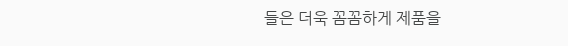들은 더욱 꼼꼼하게 제품을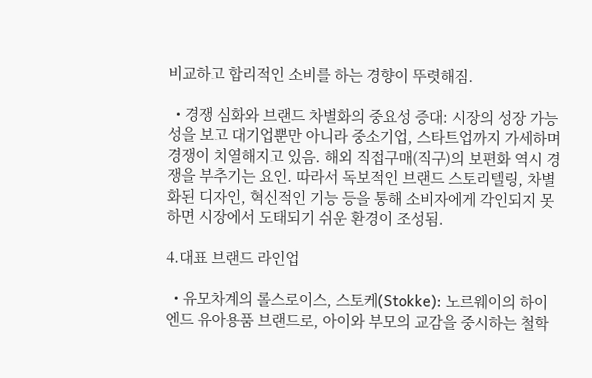비교하고 합리적인 소비를 하는 경향이 뚜렷해짐.

  • 경쟁 심화와 브랜드 차별화의 중요성 증대: 시장의 성장 가능성을 보고 대기업뿐만 아니라 중소기업, 스타트업까지 가세하며 경쟁이 치열해지고 있음. 해외 직접구매(직구)의 보편화 역시 경쟁을 부추기는 요인. 따라서 독보적인 브랜드 스토리텔링, 차별화된 디자인, 혁신적인 기능 등을 통해 소비자에게 각인되지 못하면 시장에서 도태되기 쉬운 환경이 조성됨.

4.대표 브랜드 라인업

  • 유모차계의 롤스로이스, 스토케(Stokke): 노르웨이의 하이엔드 유아용품 브랜드로, 아이와 부모의 교감을 중시하는 철학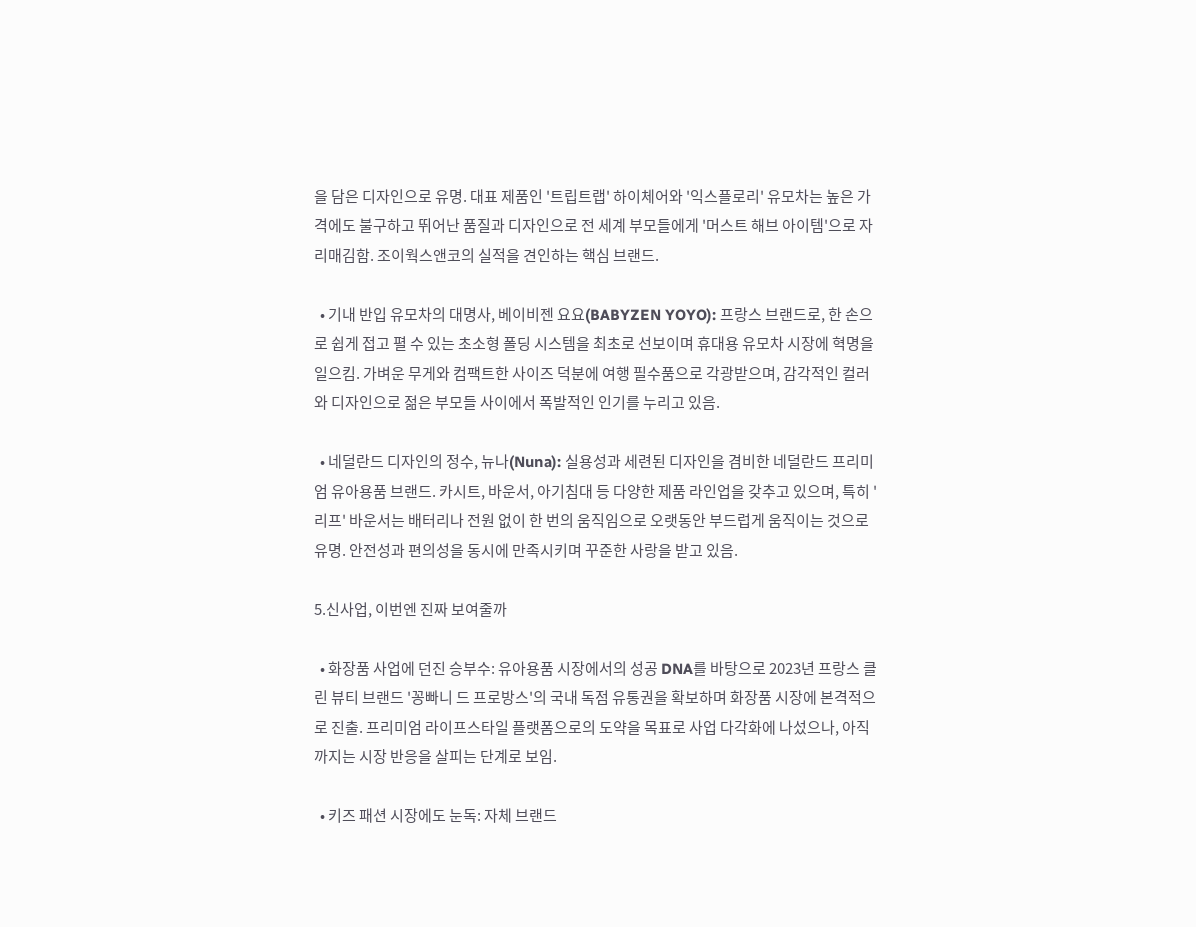을 담은 디자인으로 유명. 대표 제품인 '트립트랩' 하이체어와 '익스플로리' 유모차는 높은 가격에도 불구하고 뛰어난 품질과 디자인으로 전 세계 부모들에게 '머스트 해브 아이템'으로 자리매김함. 조이웍스앤코의 실적을 견인하는 핵심 브랜드.

  • 기내 반입 유모차의 대명사, 베이비젠 요요(BABYZEN YOYO): 프랑스 브랜드로, 한 손으로 쉽게 접고 펼 수 있는 초소형 폴딩 시스템을 최초로 선보이며 휴대용 유모차 시장에 혁명을 일으킴. 가벼운 무게와 컴팩트한 사이즈 덕분에 여행 필수품으로 각광받으며, 감각적인 컬러와 디자인으로 젊은 부모들 사이에서 폭발적인 인기를 누리고 있음.

  • 네덜란드 디자인의 정수, 뉴나(Nuna): 실용성과 세련된 디자인을 겸비한 네덜란드 프리미엄 유아용품 브랜드. 카시트, 바운서, 아기침대 등 다양한 제품 라인업을 갖추고 있으며, 특히 '리프' 바운서는 배터리나 전원 없이 한 번의 움직임으로 오랫동안 부드럽게 움직이는 것으로 유명. 안전성과 편의성을 동시에 만족시키며 꾸준한 사랑을 받고 있음.

5.신사업, 이번엔 진짜 보여줄까

  • 화장품 사업에 던진 승부수: 유아용품 시장에서의 성공 DNA를 바탕으로 2023년 프랑스 클린 뷰티 브랜드 '꽁빠니 드 프로방스'의 국내 독점 유통권을 확보하며 화장품 시장에 본격적으로 진출. 프리미엄 라이프스타일 플랫폼으로의 도약을 목표로 사업 다각화에 나섰으나, 아직까지는 시장 반응을 살피는 단계로 보임.

  • 키즈 패션 시장에도 눈독: 자체 브랜드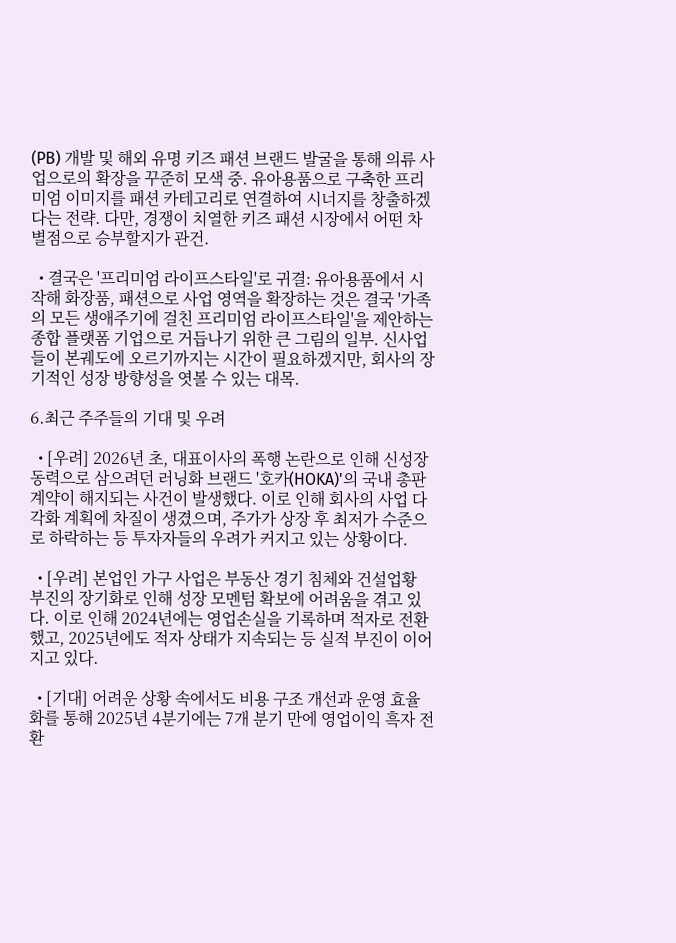(PB) 개발 및 해외 유명 키즈 패션 브랜드 발굴을 통해 의류 사업으로의 확장을 꾸준히 모색 중. 유아용품으로 구축한 프리미엄 이미지를 패션 카테고리로 연결하여 시너지를 창출하겠다는 전략. 다만, 경쟁이 치열한 키즈 패션 시장에서 어떤 차별점으로 승부할지가 관건.

  • 결국은 '프리미엄 라이프스타일'로 귀결: 유아용품에서 시작해 화장품, 패션으로 사업 영역을 확장하는 것은 결국 '가족의 모든 생애주기에 걸친 프리미엄 라이프스타일'을 제안하는 종합 플랫폼 기업으로 거듭나기 위한 큰 그림의 일부. 신사업들이 본궤도에 오르기까지는 시간이 필요하겠지만, 회사의 장기적인 성장 방향성을 엿볼 수 있는 대목.

6.최근 주주들의 기대 및 우려

  • [우려] 2026년 초, 대표이사의 폭행 논란으로 인해 신성장 동력으로 삼으려던 러닝화 브랜드 '호카(HOKA)'의 국내 총판 계약이 해지되는 사건이 발생했다. 이로 인해 회사의 사업 다각화 계획에 차질이 생겼으며, 주가가 상장 후 최저가 수준으로 하락하는 등 투자자들의 우려가 커지고 있는 상황이다.

  • [우려] 본업인 가구 사업은 부동산 경기 침체와 건설업황 부진의 장기화로 인해 성장 모멘텀 확보에 어려움을 겪고 있다. 이로 인해 2024년에는 영업손실을 기록하며 적자로 전환했고, 2025년에도 적자 상태가 지속되는 등 실적 부진이 이어지고 있다.

  • [기대] 어려운 상황 속에서도 비용 구조 개선과 운영 효율화를 통해 2025년 4분기에는 7개 분기 만에 영업이익 흑자 전환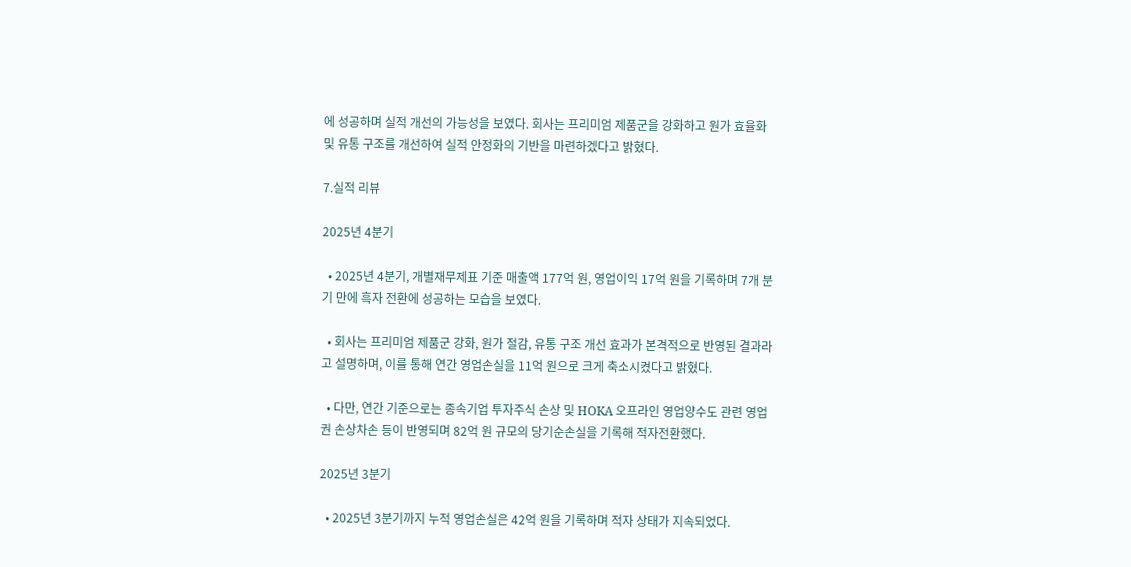에 성공하며 실적 개선의 가능성을 보였다. 회사는 프리미엄 제품군을 강화하고 원가 효율화 및 유통 구조를 개선하여 실적 안정화의 기반을 마련하겠다고 밝혔다.

7.실적 리뷰

2025년 4분기

  • 2025년 4분기, 개별재무제표 기준 매출액 177억 원, 영업이익 17억 원을 기록하며 7개 분기 만에 흑자 전환에 성공하는 모습을 보였다.

  • 회사는 프리미엄 제품군 강화, 원가 절감, 유통 구조 개선 효과가 본격적으로 반영된 결과라고 설명하며, 이를 통해 연간 영업손실을 11억 원으로 크게 축소시켰다고 밝혔다.

  • 다만, 연간 기준으로는 종속기업 투자주식 손상 및 HOKA 오프라인 영업양수도 관련 영업권 손상차손 등이 반영되며 82억 원 규모의 당기순손실을 기록해 적자전환했다.

2025년 3분기

  • 2025년 3분기까지 누적 영업손실은 42억 원을 기록하며 적자 상태가 지속되었다.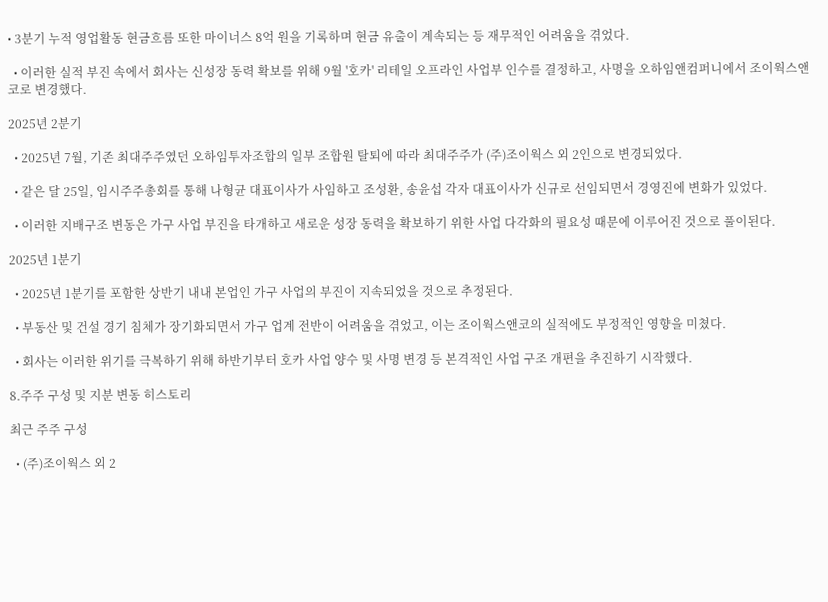• 3분기 누적 영업활동 현금흐름 또한 마이너스 8억 원을 기록하며 현금 유출이 계속되는 등 재무적인 어려움을 겪었다.

  • 이러한 실적 부진 속에서 회사는 신성장 동력 확보를 위해 9월 '호카' 리테일 오프라인 사업부 인수를 결정하고, 사명을 오하임앤컴퍼니에서 조이웍스앤코로 변경했다.

2025년 2분기

  • 2025년 7월, 기존 최대주주였던 오하임투자조합의 일부 조합원 탈퇴에 따라 최대주주가 (주)조이웍스 외 2인으로 변경되었다.

  • 같은 달 25일, 임시주주총회를 통해 나형균 대표이사가 사임하고 조성환, 송윤섭 각자 대표이사가 신규로 선임되면서 경영진에 변화가 있었다.

  • 이러한 지배구조 변동은 가구 사업 부진을 타개하고 새로운 성장 동력을 확보하기 위한 사업 다각화의 필요성 때문에 이루어진 것으로 풀이된다.

2025년 1분기

  • 2025년 1분기를 포함한 상반기 내내 본업인 가구 사업의 부진이 지속되었을 것으로 추정된다.

  • 부동산 및 건설 경기 침체가 장기화되면서 가구 업계 전반이 어려움을 겪었고, 이는 조이웍스앤코의 실적에도 부정적인 영향을 미쳤다.

  • 회사는 이러한 위기를 극복하기 위해 하반기부터 호카 사업 양수 및 사명 변경 등 본격적인 사업 구조 개편을 추진하기 시작했다.

8.주주 구성 및 지분 변동 히스토리

최근 주주 구성

  • (주)조이웍스 외 2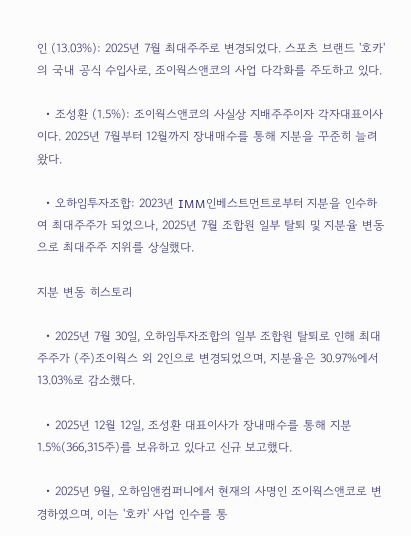인 (13.03%): 2025년 7월 최대주주로 변경되었다. 스포츠 브랜드 '호카'의 국내 공식 수입사로, 조이웍스앤코의 사업 다각화를 주도하고 있다.

  • 조성환 (1.5%): 조이웍스앤코의 사실상 지배주주이자 각자대표이사이다. 2025년 7월부터 12월까지 장내매수를 통해 지분을 꾸준히 늘려왔다.

  • 오하임투자조합: 2023년 IMM인베스트먼트로부터 지분을 인수하여 최대주주가 되었으나, 2025년 7월 조합원 일부 탈퇴 및 지분율 변동으로 최대주주 지위를 상실했다.

지분 변동 히스토리

  • 2025년 7월 30일, 오하임투자조합의 일부 조합원 탈퇴로 인해 최대주주가 (주)조이웍스 외 2인으로 변경되었으며, 지분율은 30.97%에서 13.03%로 감소했다.

  • 2025년 12월 12일, 조성환 대표이사가 장내매수를 통해 지분 1.5%(366,315주)를 보유하고 있다고 신규 보고했다.

  • 2025년 9월, 오하임앤컴퍼니에서 현재의 사명인 조이웍스앤코로 변경하였으며, 이는 '호카' 사업 인수를 통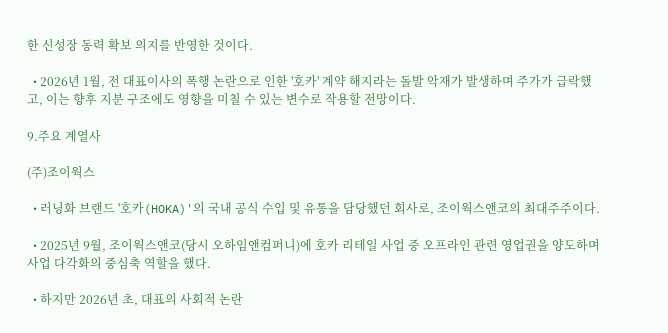한 신성장 동력 확보 의지를 반영한 것이다.

  • 2026년 1월, 전 대표이사의 폭행 논란으로 인한 '호카' 계약 해지라는 돌발 악재가 발생하며 주가가 급락했고, 이는 향후 지분 구조에도 영향을 미칠 수 있는 변수로 작용할 전망이다.

9.주요 계열사

(주)조이웍스

  • 러닝화 브랜드 '호카(HOKA)'의 국내 공식 수입 및 유통을 담당했던 회사로, 조이웍스앤코의 최대주주이다.

  • 2025년 9월, 조이웍스앤코(당시 오하임앤컴퍼니)에 호카 리테일 사업 중 오프라인 관련 영업권을 양도하며 사업 다각화의 중심축 역할을 했다.

  • 하지만 2026년 초, 대표의 사회적 논란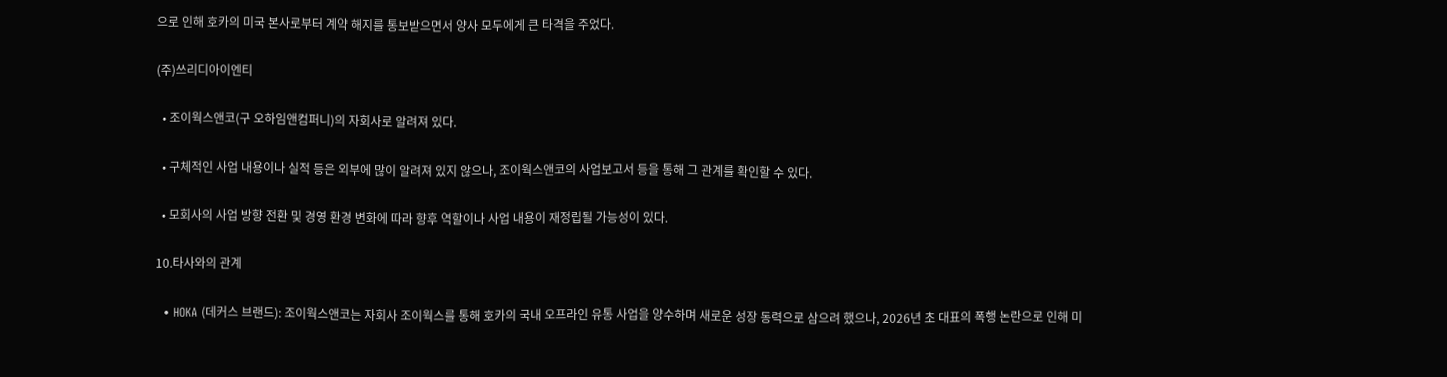으로 인해 호카의 미국 본사로부터 계약 해지를 통보받으면서 양사 모두에게 큰 타격을 주었다.

(주)쓰리디아이엔티

  • 조이웍스앤코(구 오하임앤컴퍼니)의 자회사로 알려져 있다.

  • 구체적인 사업 내용이나 실적 등은 외부에 많이 알려져 있지 않으나, 조이웍스앤코의 사업보고서 등을 통해 그 관계를 확인할 수 있다.

  • 모회사의 사업 방향 전환 및 경영 환경 변화에 따라 향후 역할이나 사업 내용이 재정립될 가능성이 있다.

10.타사와의 관계

  • HOKA (데커스 브랜드): 조이웍스앤코는 자회사 조이웍스를 통해 호카의 국내 오프라인 유통 사업을 양수하며 새로운 성장 동력으로 삼으려 했으나, 2026년 초 대표의 폭행 논란으로 인해 미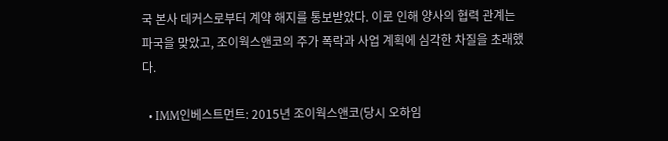국 본사 데커스로부터 계약 해지를 통보받았다. 이로 인해 양사의 협력 관계는 파국을 맞았고, 조이웍스앤코의 주가 폭락과 사업 계획에 심각한 차질을 초래했다.

  • IMM인베스트먼트: 2015년 조이웍스앤코(당시 오하임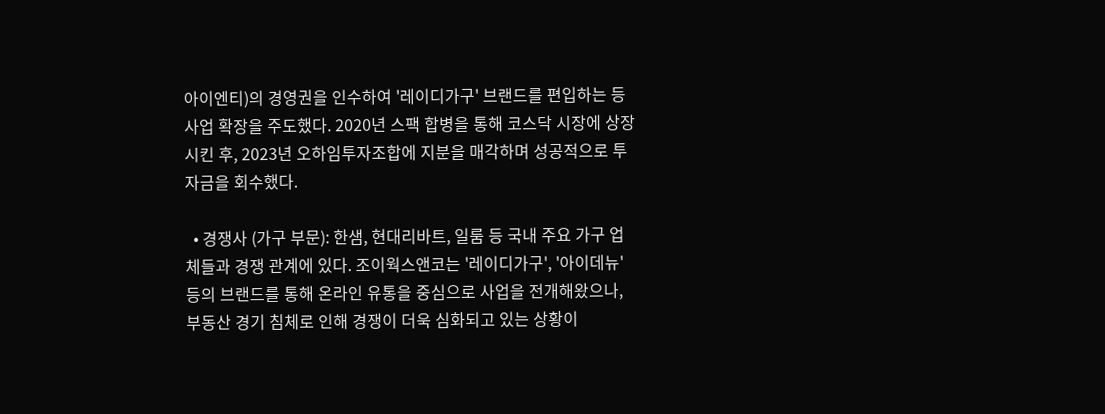아이엔티)의 경영권을 인수하여 '레이디가구' 브랜드를 편입하는 등 사업 확장을 주도했다. 2020년 스팩 합병을 통해 코스닥 시장에 상장시킨 후, 2023년 오하임투자조합에 지분을 매각하며 성공적으로 투자금을 회수했다.

  • 경쟁사 (가구 부문): 한샘, 현대리바트, 일룸 등 국내 주요 가구 업체들과 경쟁 관계에 있다. 조이웍스앤코는 '레이디가구', '아이데뉴' 등의 브랜드를 통해 온라인 유통을 중심으로 사업을 전개해왔으나, 부동산 경기 침체로 인해 경쟁이 더욱 심화되고 있는 상황이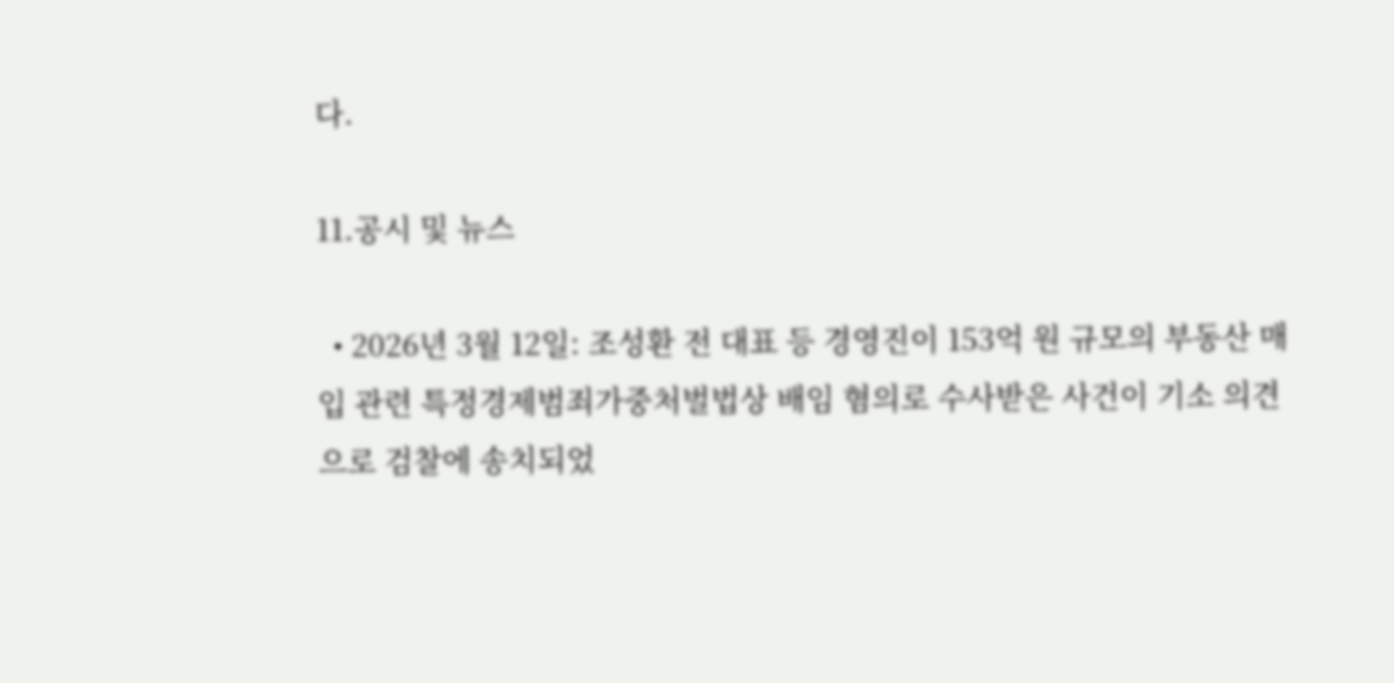다.

11.공시 및 뉴스

  • 2026년 3월 12일: 조성환 전 대표 등 경영진이 153억 원 규모의 부동산 매입 관련 특정경제범죄가중처벌법상 배임 혐의로 수사받은 사건이 기소 의견으로 검찰에 송치되었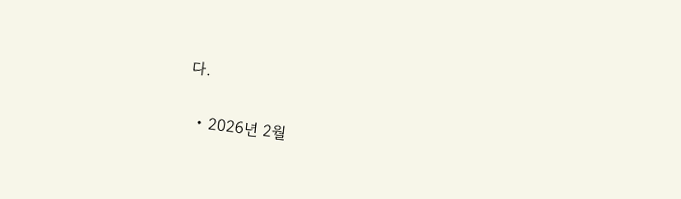다.

  • 2026년 2월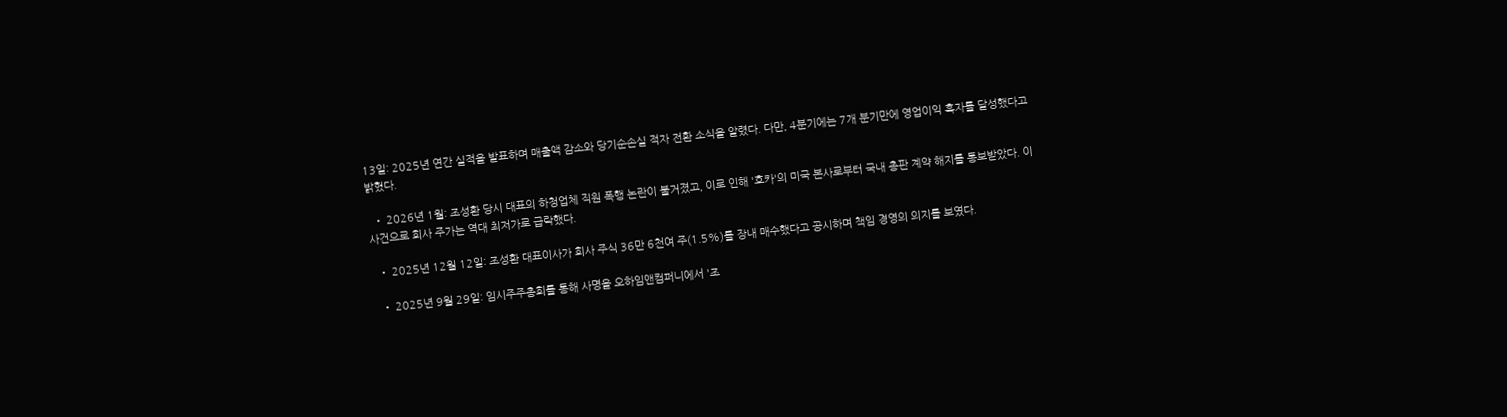13일: 2025년 연간 실적을 발표하며 매출액 감소와 당기순손실 적자 전환 소식을 알렸다. 다만, 4분기에는 7개 분기만에 영업이익 흑자를 달성했다고 밝혔다.

  • 2026년 1월: 조성환 당시 대표의 하청업체 직원 폭행 논란이 불거졌고, 이로 인해 '호카'의 미국 본사로부터 국내 총판 계약 해지를 통보받았다. 이 사건으로 회사 주가는 역대 최저가로 급락했다.

  • 2025년 12월 12일: 조성환 대표이사가 회사 주식 36만 6천여 주(1.5%)를 장내 매수했다고 공시하며 책임 경영의 의지를 보였다.

  • 2025년 9월 29일: 임시주주총회를 통해 사명을 오하임앤컴퍼니에서 '조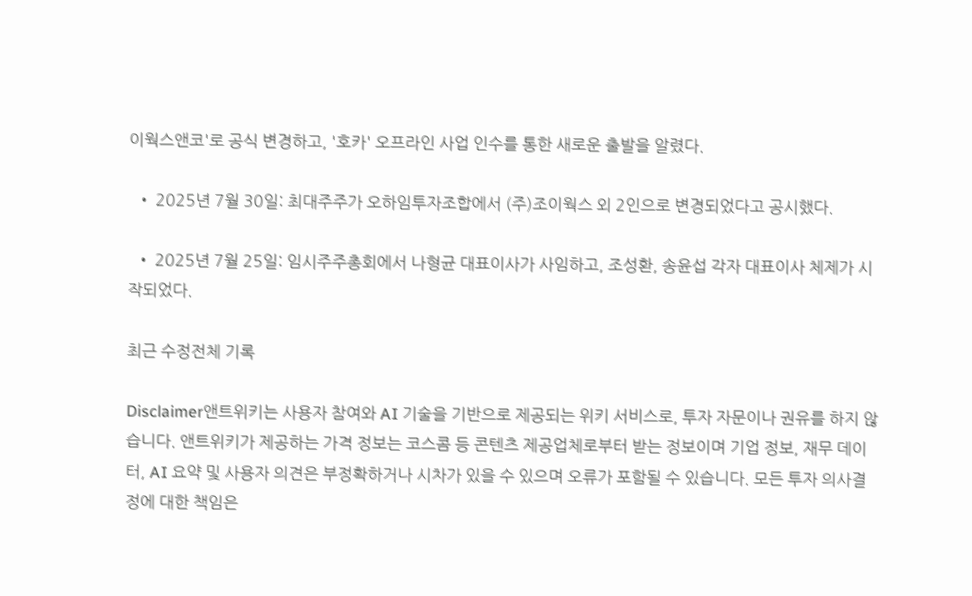이웍스앤코'로 공식 변경하고, '호카' 오프라인 사업 인수를 통한 새로운 출발을 알렸다.

  • 2025년 7월 30일: 최대주주가 오하임투자조합에서 (주)조이웍스 외 2인으로 변경되었다고 공시했다.

  • 2025년 7월 25일: 임시주주총회에서 나형균 대표이사가 사임하고, 조성환, 송윤섭 각자 대표이사 체제가 시작되었다.

최근 수정전체 기록

Disclaimer앤트위키는 사용자 참여와 AI 기술을 기반으로 제공되는 위키 서비스로, 투자 자문이나 권유를 하지 않습니다. 앤트위키가 제공하는 가격 정보는 코스콤 등 콘텐츠 제공업체로부터 받는 정보이며 기업 정보, 재무 데이터, AI 요약 및 사용자 의견은 부정확하거나 시차가 있을 수 있으며 오류가 포함될 수 있습니다. 모든 투자 의사결정에 대한 책임은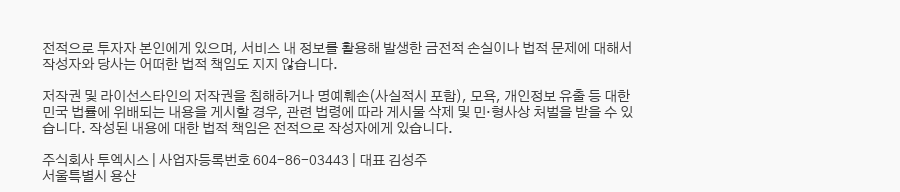전적으로 투자자 본인에게 있으며, 서비스 내 정보를 활용해 발생한 금전적 손실이나 법적 문제에 대해서 작성자와 당사는 어떠한 법적 책임도 지지 않습니다.

저작권 및 라이선스타인의 저작권을 침해하거나 명예훼손(사실적시 포함), 모욕, 개인정보 유출 등 대한민국 법률에 위배되는 내용을 게시할 경우, 관련 법령에 따라 게시물 삭제 및 민·형사상 처벌을 받을 수 있습니다. 작성된 내용에 대한 법적 책임은 전적으로 작성자에게 있습니다.

주식회사 투엑시스 | 사업자등록번호 604-86-03443 | 대표 김성주
서울특별시 용산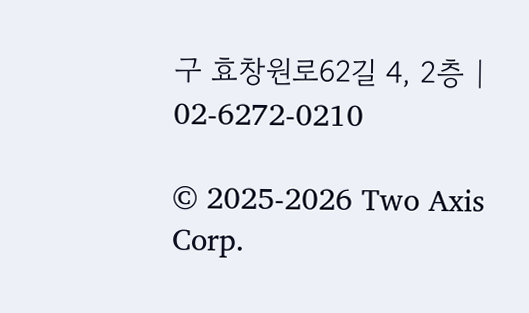구 효창원로62길 4, 2층 | 02-6272-0210

© 2025-2026 Two Axis Corp.